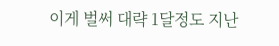이게 벌써 대략 1달정도 지난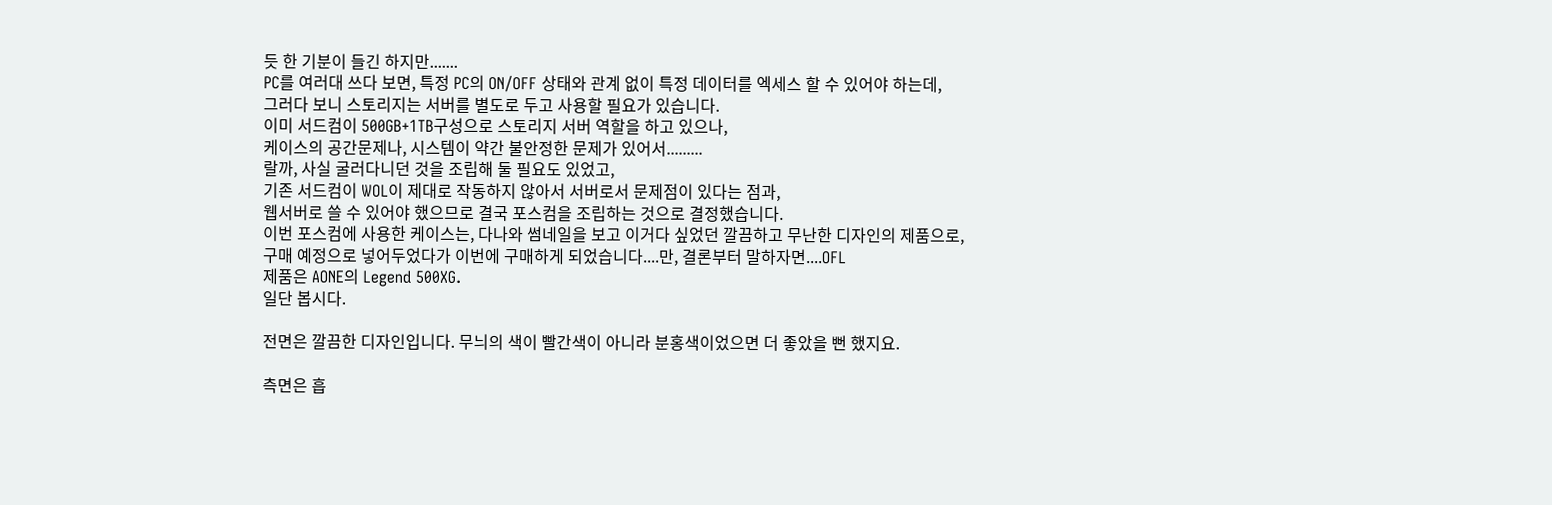듯 한 기분이 들긴 하지만.......
PC를 여러대 쓰다 보면, 특정 PC의 ON/OFF 상태와 관계 없이 특정 데이터를 엑세스 할 수 있어야 하는데,
그러다 보니 스토리지는 서버를 별도로 두고 사용할 필요가 있습니다.
이미 서드컴이 500GB+1TB구성으로 스토리지 서버 역할을 하고 있으나,
케이스의 공간문제나, 시스템이 약간 불안정한 문제가 있어서.........
랄까, 사실 굴러다니던 것을 조립해 둘 필요도 있었고,
기존 서드컴이 WOL이 제대로 작동하지 않아서 서버로서 문제점이 있다는 점과,
웹서버로 쓸 수 있어야 했으므로 결국 포스컴을 조립하는 것으로 결정했습니다.
이번 포스컴에 사용한 케이스는, 다나와 썸네일을 보고 이거다 싶었던 깔끔하고 무난한 디자인의 제품으로,
구매 예정으로 넣어두었다가 이번에 구매하게 되었습니다....만, 결론부터 말하자면....OFL
제품은 AONE의 Legend 500XG.
일단 봅시다.

전면은 깔끔한 디자인입니다. 무늬의 색이 빨간색이 아니라 분홍색이었으면 더 좋았을 뻔 했지요.

측면은 흡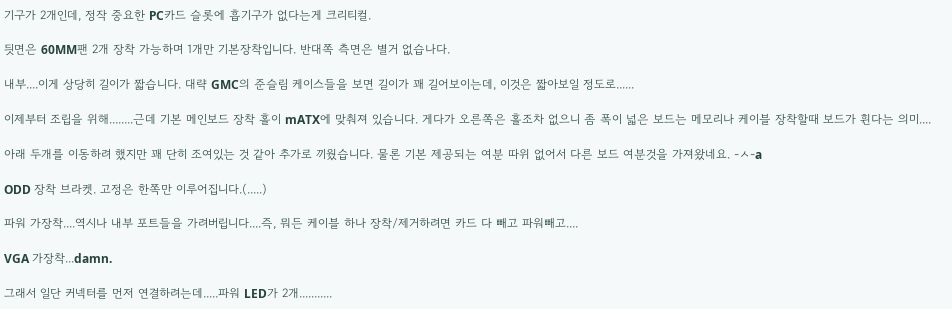기구가 2개인데, 정작 중요한 PC카드 슬롯에 흡기구가 없다는게 크리티컬.

딋면은 60MM팬 2개 장착 가능하며 1개만 기본장착입니다. 반대쪽 측면은 별거 없습나다.

내부....이게 상당히 길이가 짧습니다. 대략 GMC의 준슬림 케이스들을 보면 길이가 꽤 길어보이는데, 이것은 짧아보일 정도로......

이제부터 조립을 위해........근데 기본 메인보드 장착 홀이 mATX에 맞춰져 있습니다. 게다가 오른쪽은 홀조차 없으니 좀 폭이 넓은 보드는 메모리나 케이블 장착할때 보드가 휜다는 의미....

아래 두개를 이동하려 했지만 꽤 단히 조여있는 것 같아 추가로 끼웠습니다. 물론 기본 제공되는 여분 따위 없어서 다른 보드 여분것을 가져왔네요. -ㅅ-a

ODD 장착 브라켓. 고정은 한쪽만 이루어집니다.(.....)

파워 가장착....역시나 내부 포트들을 가려버립니다....즉, 뭐든 케이블 하나 장착/제거하려면 카드 다 빼고 파워빼고....

VGA 가장착...damn.

그래서 일단 커넥터를 먼저 연결하려는데.....파워 LED가 2개...........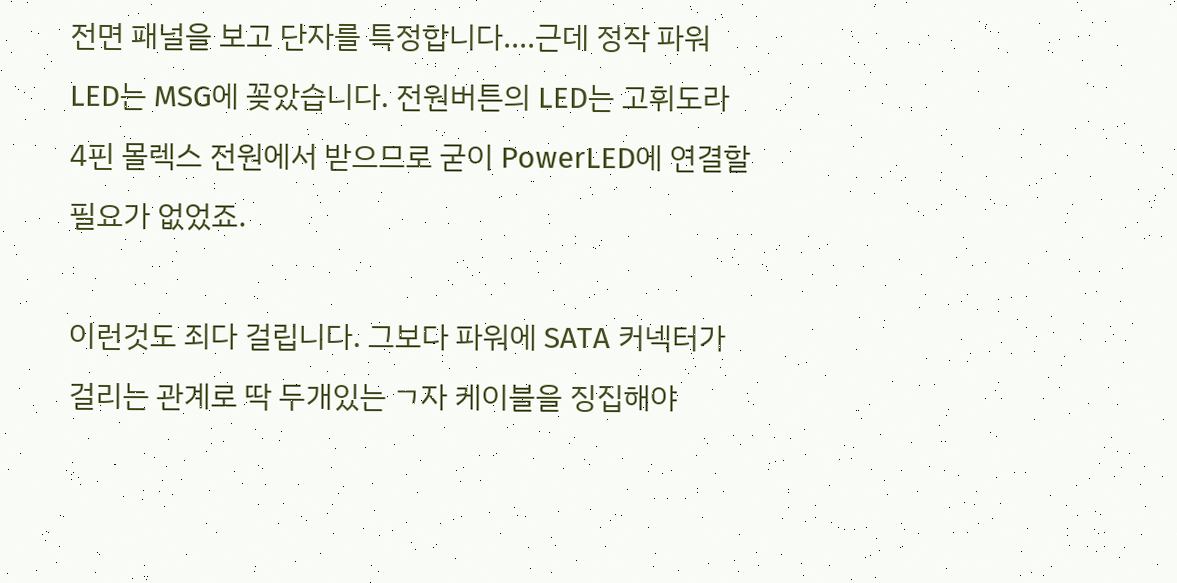전면 패널을 보고 단자를 특정합니다....근데 정작 파워 LED는 MSG에 꽂았습니다. 전원버튼의 LED는 고휘도라 4핀 몰렉스 전원에서 받으므로 굳이 PowerLED에 연결할 필요가 없었죠.

이런것도 죄다 걸립니다. 그보다 파워에 SATA 커넥터가 걸리는 관계로 딱 두개있는 ㄱ자 케이블을 징집해야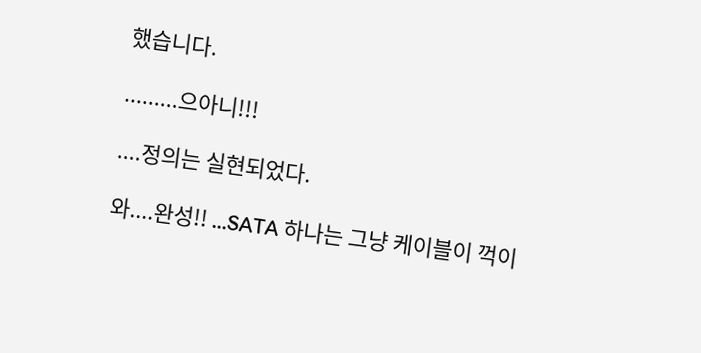했습니다.

.........으아니!!!

....정의는 실현되었다.

와....완성!! ...SATA 하나는 그냥 케이블이 꺽이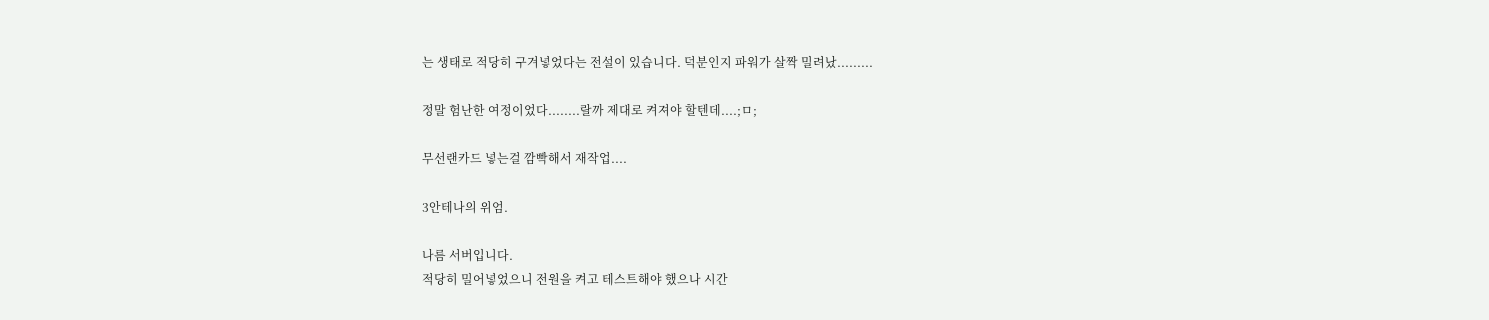는 생태로 적당히 구겨넣었다는 전설이 있습니다. 덕분인지 파워가 살짝 밀려났.........

정말 험난한 여정이었다........랄까 제대로 켜져야 할텐데....;ㅁ;

무선랜카드 넣는걸 깜빡해서 재작업....

3안테나의 위엄.

나름 서버입니다.
적당히 밀어넣었으니 전원을 켜고 테스트해야 했으나 시간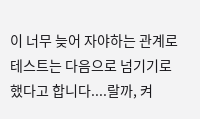이 너무 늦어 자야하는 관계로
테스트는 다음으로 넘기기로 했다고 합니다....랄까, 켜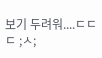보기 두려워....ㄷㄷㄷ ;ㅅ;